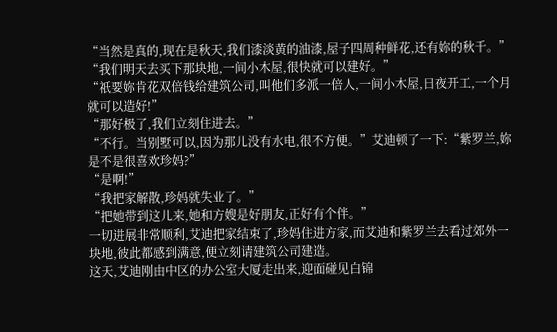“当然是真的,现在是秋天,我们漆淡黄的油漆,屋子四周种鲜花,还有妳的秋千。”
“我们明天去买下那块地,一间小木屋,很快就可以建好。”
“祇要妳肯花双倍钱给建筑公司,叫他们多派一倍人,一间小木屋,日夜开工,一个月就可以造好!”
“那好极了,我们立刻住进去。”
“不行。当别墅可以,因为那儿没有水电,很不方便。”艾迪顿了一下:“紫罗兰,妳是不是很喜欢珍妈?”
“是啊!”
“我把家解散,珍妈就失业了。”
“把她带到这儿来,她和方嫂是好朋友,正好有个伴。”
一切进展非常顺利,艾迪把家结束了,珍妈住进方家,而艾迪和紫罗兰去看过郊外一块地,彼此都感到满意,便立刻请建筑公司建造。
这天,艾迪刚由中区的办公室大厦走出来,迎面碰见白锦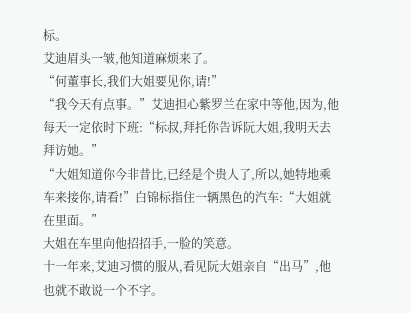标。
艾迪眉头一皱,他知道麻烦来了。
“何董事长,我们大姐要见你,请!”
“我今天有点事。”艾迪担心紫罗兰在家中等他,因为,他每天一定依时下班:“标叔,拜托你告诉阮大姐,我明天去拜访她。”
“大姐知道你今非昔比,已经是个贵人了,所以,她特地乘车来接你,请看!”白锦标指住一辆黑色的汽车:“大姐就在里面。”
大姐在车里向他招招手,一脸的笑意。
十一年来,艾迪习惯的服从,看见阮大姐亲自“出马”,他也就不敢说一个不字。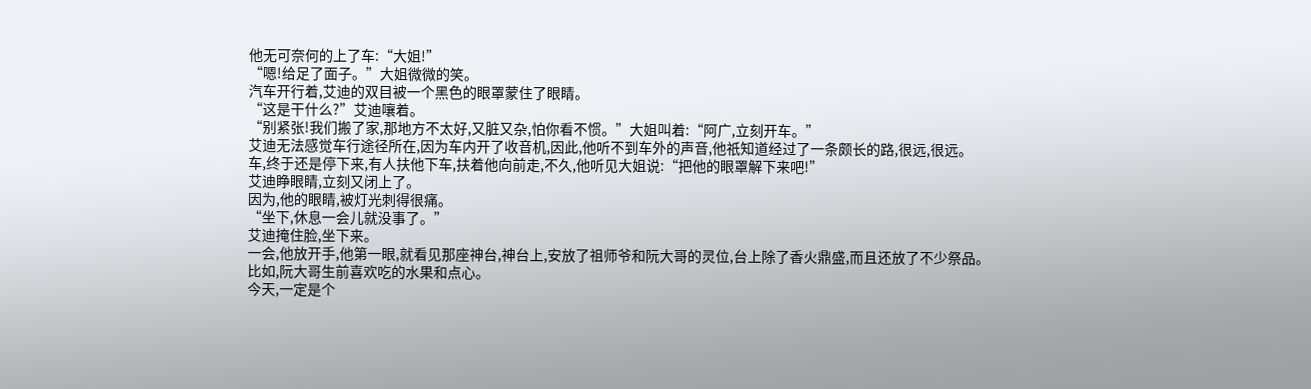他无可奈何的上了车:“大姐!”
“嗯!给足了面子。”大姐微微的笑。
汽车开行着,艾迪的双目被一个黑色的眼罩蒙住了眼睛。
“这是干什么?”艾迪嚷着。
“别紧张!我们搬了家,那地方不太好,又脏又杂,怕你看不惯。”大姐叫着:“阿广,立刻开车。”
艾迪无法感觉车行途径所在,因为车内开了收音机,因此,他听不到车外的声音,他祇知道经过了一条颇长的路,很远,很远。
车,终于还是停下来,有人扶他下车,扶着他向前走,不久,他听见大姐说:“把他的眼罩解下来吧!”
艾迪睁眼睛,立刻又闭上了。
因为,他的眼睛,被灯光刺得很痛。
“坐下,休息一会儿就没事了。”
艾迪掩住脸,坐下来。
一会,他放开手,他第一眼,就看见那座神台,神台上,安放了祖师爷和阮大哥的灵位,台上除了香火鼎盛,而且还放了不少祭品。
比如,阮大哥生前喜欢吃的水果和点心。
今天,一定是个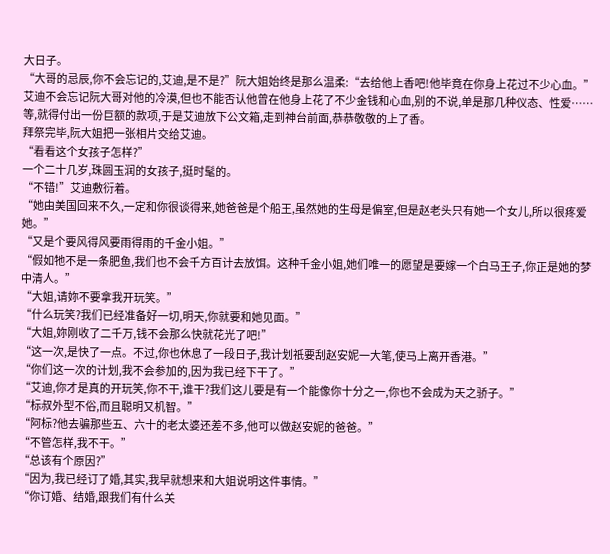大日子。
“大哥的忌辰,你不会忘记的,艾迪,是不是?”阮大姐始终是那么温柔:“去给他上香吧!他毕竟在你身上花过不少心血。”
艾迪不会忘记阮大哥对他的冷漠,但也不能否认他曾在他身上花了不少金钱和心血,别的不说,单是那几种仪态、性爱……等,就得付出一份巨额的款项,于是艾迪放下公文箱,走到神台前面,恭恭敬敬的上了香。
拜祭完毕,阮大姐把一张相片交给艾迪。
“看看这个女孩子怎样?”
一个二十几岁,珠圆玉润的女孩子,挺时髦的。
“不错!”艾迪敷衍着。
“她由美国回来不久,一定和你很谈得来,她爸爸是个船王,虽然她的生母是偏室,但是赵老头只有她一个女儿,所以很疼爱她。”
“又是个要风得风要雨得雨的千金小姐。”
“假如牠不是一条肥鱼,我们也不会千方百计去放饵。这种千金小姐,她们唯一的愿望是要嫁一个白马王子,你正是她的梦中清人。”
“大姐,请妳不要拿我开玩笑。”
“什么玩笑?我们已经准备好一切,明天,你就要和她见面。”
“大姐,妳刚收了二千万,钱不会那么快就花光了吧!”
“这一次,是快了一点。不过,你也休息了一段日子,我计划祇要刮赵安妮一大笔,使马上离开香港。”
“你们这一次的计划,我不会参加的,因为我已经下干了。”
“艾迪,你才是真的开玩笑,你不干,谁干?我们这儿要是有一个能像你十分之一,你也不会成为天之骄子。”
“标叔外型不俗,而且聪明又机智。”
“阿标?他去骗那些五、六十的老太婆还差不多,他可以做赵安妮的爸爸。”
“不管怎样,我不干。”
“总该有个原因?”
“因为,我已经订了婚,其实,我早就想来和大姐说明这件事情。”
“你订婚、结婚,跟我们有什么关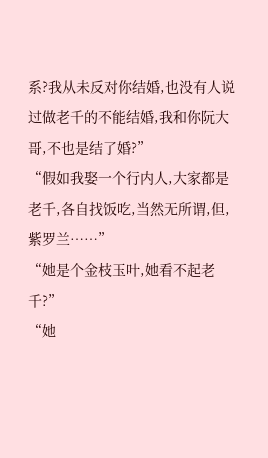系?我从未反对你结婚,也没有人说过做老千的不能结婚,我和你阮大哥,不也是结了婚?”
“假如我娶一个行内人,大家都是老千,各自找饭吃,当然无所谓,但,紫罗兰……”
“她是个金枝玉叶,她看不起老千?”
“她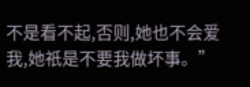不是看不起,否则,她也不会爱我,她祇是不要我做坏事。”